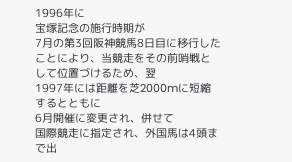1996年に
宝塚記念の施行時期が
7月の第3回阪神競馬8日目に移行したことにより、当競走をその前哨戦として位置づけるため、翌
1997年には距離を芝2000mに短縮するとともに
6月開催に変更され、併せて
国際競走に指定され、外国馬は4頭まで出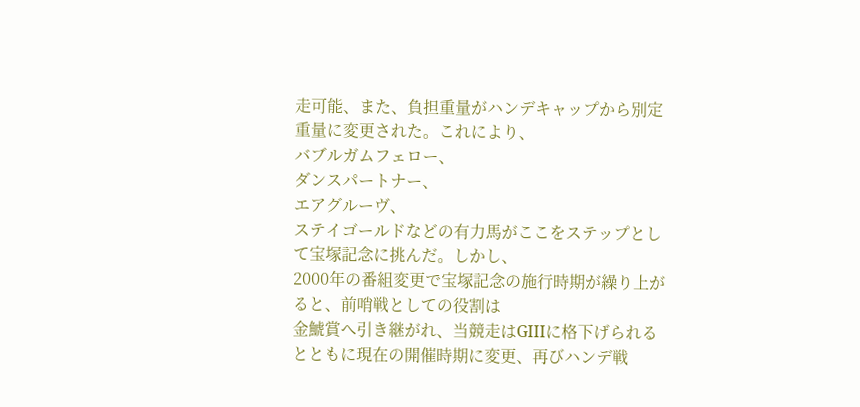走可能、また、負担重量がハンデキャップから別定重量に変更された。これにより、
バブルガムフェロー、
ダンスパートナー、
エアグルーヴ、
ステイゴールドなどの有力馬がここをステップとして宝塚記念に挑んだ。しかし、
2000年の番組変更で宝塚記念の施行時期が繰り上がると、前哨戦としての役割は
金鯱賞へ引き継がれ、当競走はGIIIに格下げられるとともに現在の開催時期に変更、再びハンデ戦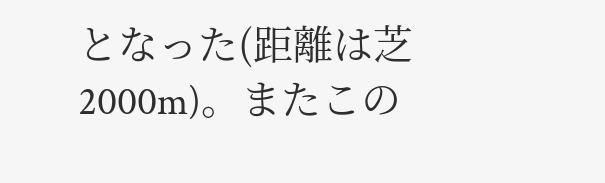となった(距離は芝2000m)。またこの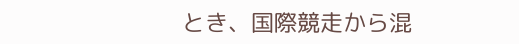とき、国際競走から混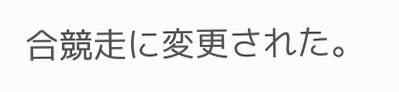合競走に変更された。